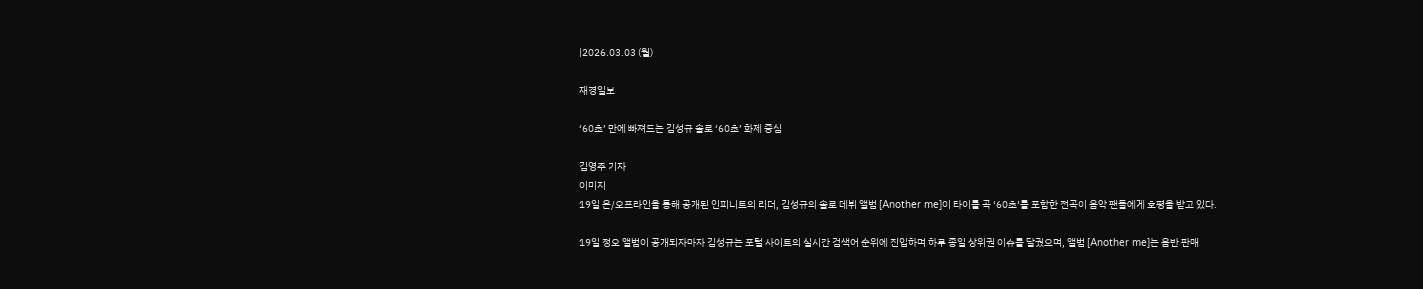|2026.03.03 (월)

재경일보

‘60초’ 만에 빠져드는 김성규 솔로 ‘60초’ 화제 중심

김영주 기자
이미지
19일 온/오프라인을 통해 공개된 인피니트의 리더, 김성규의 솔로 데뷔 앨범 [Another me]이 타이틀 곡 ‘60초’를 포함한 전곡이 음악 팬들에게 호평을 받고 있다.

19일 정오 앨범이 공개되자마자 김성규는 포털 사이트의 실시간 검색어 순위에 진입하며 하루 종일 상위권 이슈를 달궜으며, 앨범 [Another me]는 음반 판매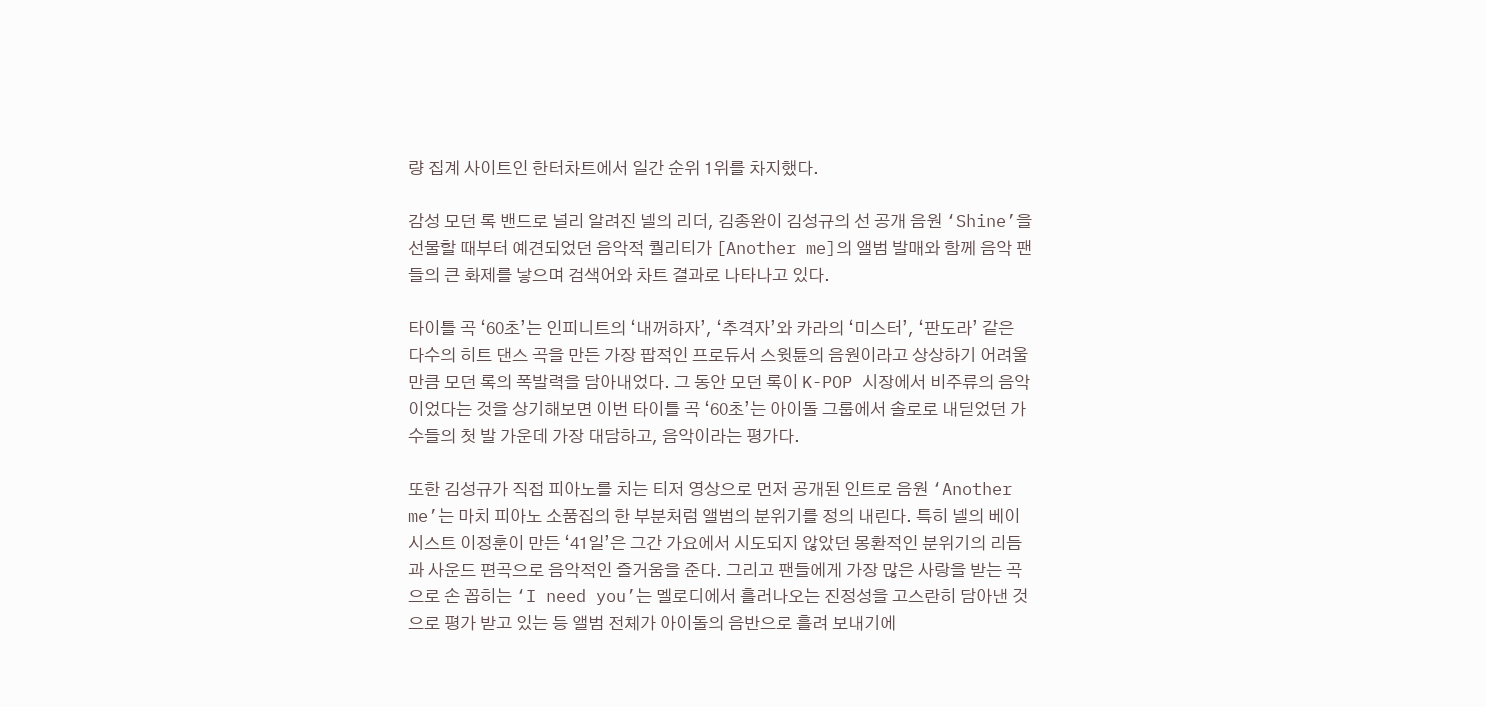량 집계 사이트인 한터차트에서 일간 순위 1위를 차지했다.

감성 모던 록 밴드로 널리 알려진 넬의 리더, 김종완이 김성규의 선 공개 음원 ‘Shine’을 선물할 때부터 예견되었던 음악적 퀄리티가 [Another me]의 앨범 발매와 함께 음악 팬들의 큰 화제를 낳으며 검색어와 차트 결과로 나타나고 있다.

타이틀 곡 ‘60초’는 인피니트의 ‘내꺼하자’, ‘추격자’와 카라의 ‘미스터’, ‘판도라’ 같은 다수의 히트 댄스 곡을 만든 가장 팝적인 프로듀서 스윗튠의 음원이라고 상상하기 어려울 만큼 모던 록의 폭발력을 담아내었다. 그 동안 모던 록이 K-POP 시장에서 비주류의 음악이었다는 것을 상기해보면 이번 타이틀 곡 ‘60초’는 아이돌 그룹에서 솔로로 내딛었던 가수들의 첫 발 가운데 가장 대담하고, 음악이라는 평가다.

또한 김성규가 직접 피아노를 치는 티저 영상으로 먼저 공개된 인트로 음원 ‘Another me’는 마치 피아노 소품집의 한 부분처럼 앨범의 분위기를 정의 내린다. 특히 넬의 베이시스트 이정훈이 만든 ‘41일’은 그간 가요에서 시도되지 않았던 몽환적인 분위기의 리듬과 사운드 편곡으로 음악적인 즐거움을 준다. 그리고 팬들에게 가장 많은 사랑을 받는 곡으로 손 꼽히는 ‘I need you’는 멜로디에서 흘러나오는 진정성을 고스란히 담아낸 것으로 평가 받고 있는 등 앨범 전체가 아이돌의 음반으로 흘려 보내기에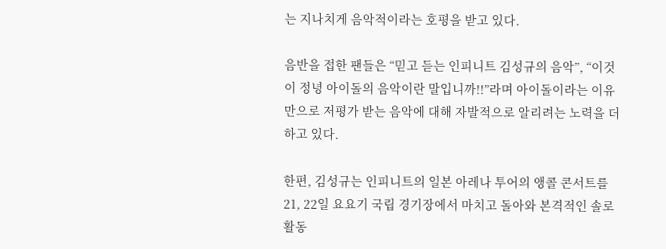는 지나치게 음악적이라는 호평을 받고 있다.

음반을 접한 팬들은 “믿고 듣는 인피니트 김성규의 음악”, “이것이 정녕 아이돌의 음악이란 말입니까!!”라며 아이돌이라는 이유만으로 저평가 받는 음악에 대해 자발적으로 알리려는 노력을 더하고 있다.

한편, 김성규는 인피니트의 일본 아레나 투어의 앵콜 콘서트를 21, 22일 요요기 국립 경기장에서 마치고 돌아와 본격적인 솔로 활동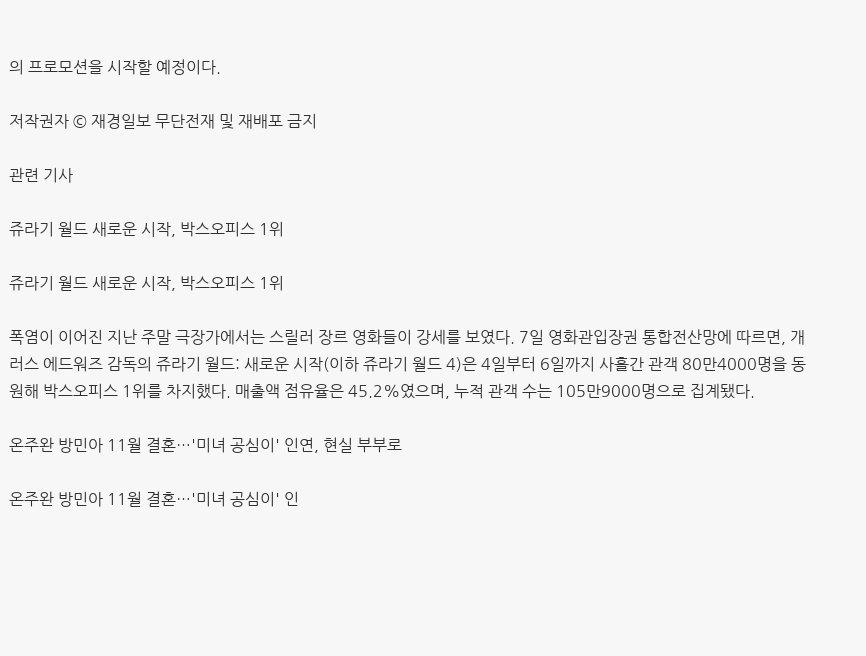의 프로모션을 시작할 예정이다.

저작권자 © 재경일보 무단전재 및 재배포 금지

관련 기사

쥬라기 월드 새로운 시작, 박스오피스 1위

쥬라기 월드 새로운 시작, 박스오피스 1위

폭염이 이어진 지난 주말 극장가에서는 스릴러 장르 영화들이 강세를 보였다. 7일 영화관입장권 통합전산망에 따르면, 개러스 에드워즈 감독의 쥬라기 월드: 새로운 시작(이하 쥬라기 월드 4)은 4일부터 6일까지 사흘간 관객 80만4000명을 동원해 박스오피스 1위를 차지했다. 매출액 점유율은 45.2%였으며, 누적 관객 수는 105만9000명으로 집계됐다.

온주완 방민아 11월 결혼…'미녀 공심이' 인연, 현실 부부로

온주완 방민아 11월 결혼…'미녀 공심이' 인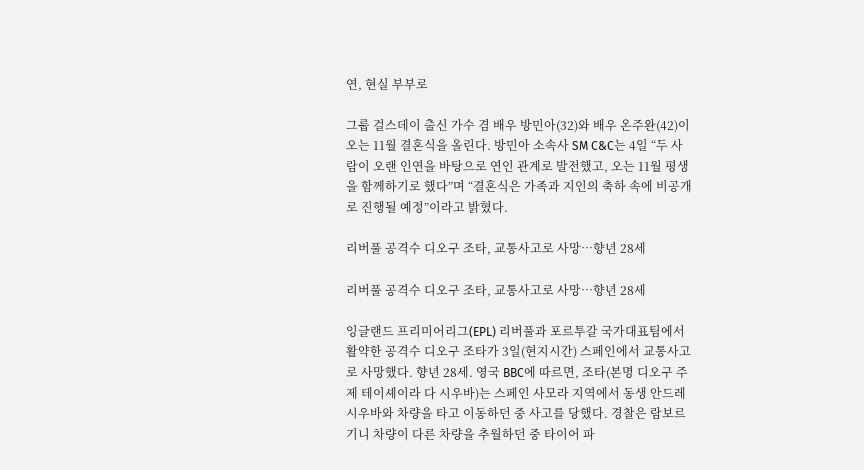연, 현실 부부로

그룹 걸스데이 출신 가수 겸 배우 방민아(32)와 배우 온주완(42)이 오는 11월 결혼식을 올린다. 방민아 소속사 SM C&C는 4일 “두 사람이 오랜 인연을 바탕으로 연인 관계로 발전했고, 오는 11월 평생을 함께하기로 했다”며 “결혼식은 가족과 지인의 축하 속에 비공개로 진행될 예정”이라고 밝혔다.

리버풀 공격수 디오구 조타, 교통사고로 사망…향년 28세

리버풀 공격수 디오구 조타, 교통사고로 사망…향년 28세

잉글랜드 프리미어리그(EPL) 리버풀과 포르투갈 국가대표팀에서 활약한 공격수 디오구 조타가 3일(현지시간) 스페인에서 교통사고로 사망했다. 향년 28세. 영국 BBC에 따르면, 조타(본명 디오구 주제 테이셰이라 다 시우바)는 스페인 사모라 지역에서 동생 안드레 시우바와 차량을 타고 이동하던 중 사고를 당했다. 경찰은 람보르기니 차량이 다른 차량을 추월하던 중 타이어 파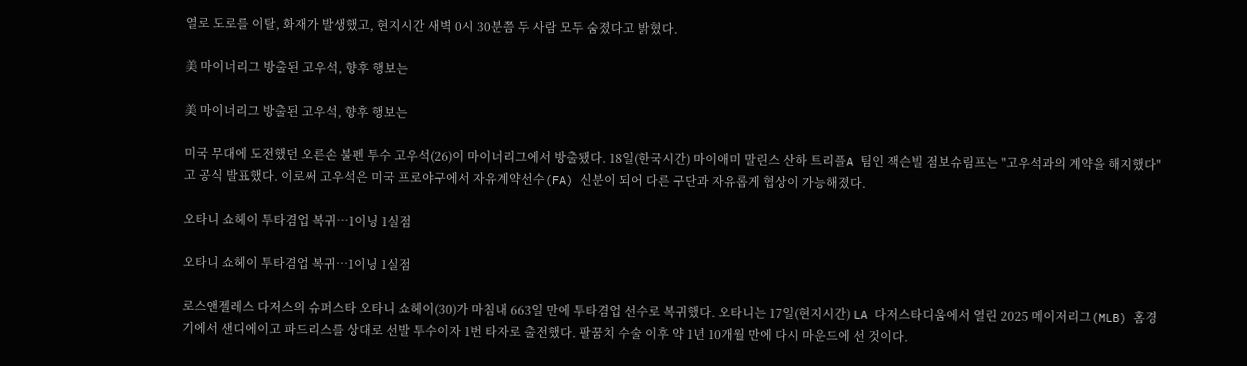열로 도로를 이탈, 화재가 발생했고, 현지시간 새벽 0시 30분쯤 두 사람 모두 숨졌다고 밝혔다.

美 마이너리그 방출된 고우석, 향후 행보는

美 마이너리그 방출된 고우석, 향후 행보는

미국 무대에 도전했던 오른손 불펜 투수 고우석(26)이 마이너리그에서 방출됐다. 18일(한국시간) 마이애미 말린스 산하 트리플A 팀인 잭슨빌 점보슈림프는 "고우석과의 계약을 해지했다"고 공식 발표했다. 이로써 고우석은 미국 프로야구에서 자유계약선수(FA) 신분이 되어 다른 구단과 자유롭게 협상이 가능해졌다.

오타니 쇼헤이 투타겸업 복귀…1이닝 1실점

오타니 쇼헤이 투타겸업 복귀…1이닝 1실점

로스앤젤레스 다저스의 슈퍼스타 오타니 쇼헤이(30)가 마침내 663일 만에 투타겸업 선수로 복귀했다. 오타니는 17일(현지시간) LA 다저스타디움에서 열린 2025 메이저리그(MLB) 홈경기에서 샌디에이고 파드리스를 상대로 선발 투수이자 1번 타자로 출전했다. 팔꿈치 수술 이후 약 1년 10개월 만에 다시 마운드에 선 것이다.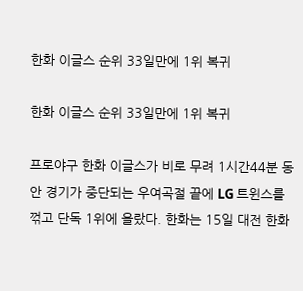한화 이글스 순위 33일만에 1위 복귀

한화 이글스 순위 33일만에 1위 복귀

프로야구 한화 이글스가 비로 무려 1시간44분 동안 경기가 중단되는 우여곡절 끝에 LG 트윈스를 꺾고 단독 1위에 올랐다. 한화는 15일 대전 한화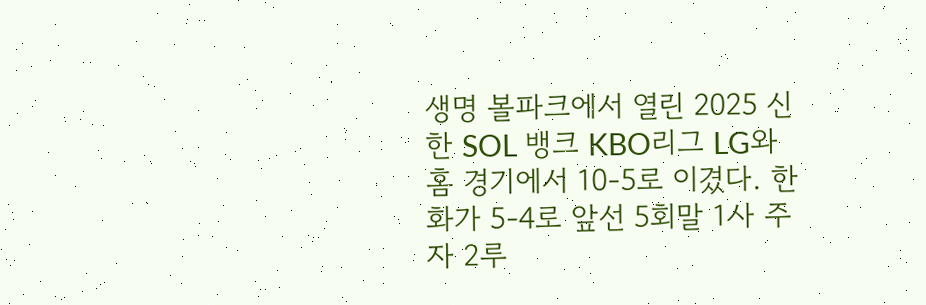생명 볼파크에서 열린 2025 신한 SOL 뱅크 KBO리그 LG와 홈 경기에서 10-5로 이겼다. 한화가 5-4로 앞선 5회말 1사 주자 2루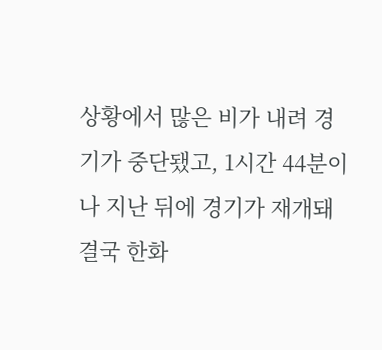상황에서 많은 비가 내려 경기가 중단됐고, 1시간 44분이나 지난 뒤에 경기가 재개돼 결국 한화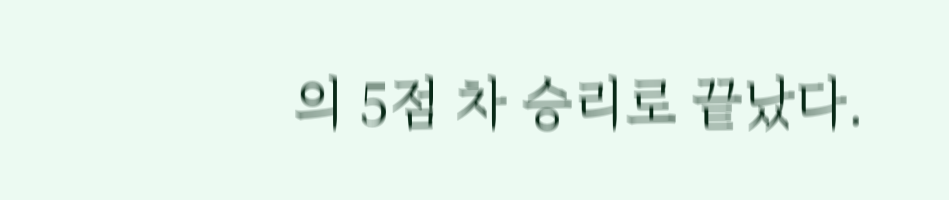의 5점 차 승리로 끝났다.